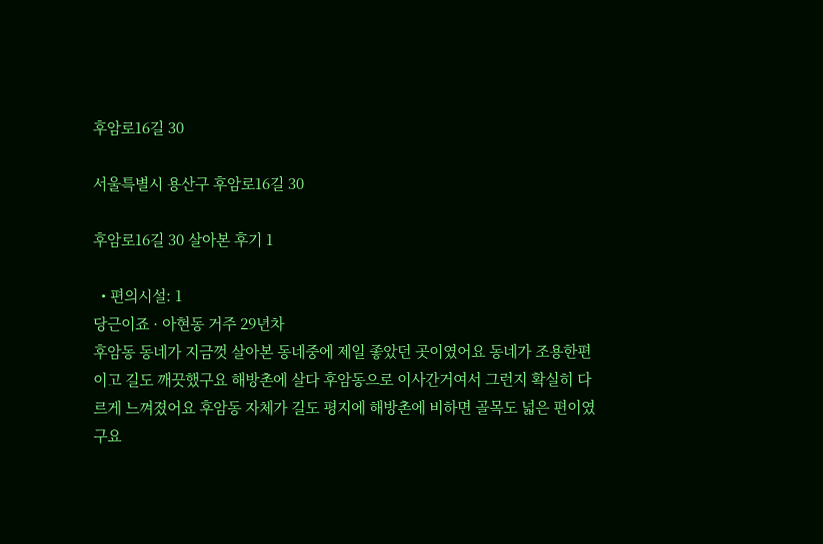후암로16길 30

서울특별시 용산구 후암로16길 30

후암로16길 30 살아본 후기 1

  • 편의시설: 1
당근이죠 · 아현동 거주 29년차
후암동 동네가 지금껏 살아본 동네중에 제일 좋았던 곳이였어요 동네가 조용한편이고 길도 깨끗했구요 해방촌에 살다 후암동으로 이사간거여서 그런지 확실히 다르게 느껴졌어요 후암동 자체가 길도 평지에 해방촌에 비하면 골목도 넓은 편이였구요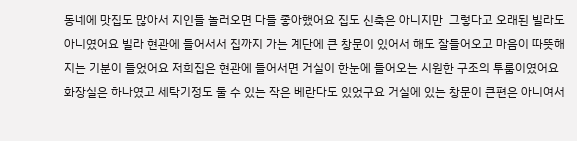동네에 맛집도 많아서 지인들 놀러오면 다들 좋아했어요 집도 신축은 아니지만  그렇다고 오래된 빌라도 아니였어요 빌라 현관에 들어서서 집까지 가는 계단에 큰 창문이 있어서 해도 잘들어오고 마음이 따뜻해지는 기분이 들었어요 저희집은 현관에 들어서면 거실이 한눈에 들어오는 시원한 구조의 투룸이였어요 화장실은 하나였고 세탁기정도 둘 수 있는 작은 베란다도 있었구요 거실에 있는 창문이 큰편은 아니여서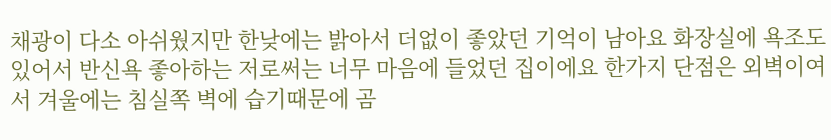채광이 다소 아쉬웠지만 한낮에는 밝아서 더없이 좋았던 기억이 남아요 화장실에 욕조도 있어서 반신욕 좋아하는 저로써는 너무 마음에 들었던 집이에요 한가지 단점은 외벽이여서 겨울에는 침실쪽 벽에 습기때문에 곰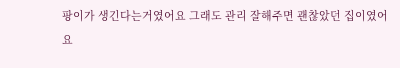팡이가 생긴다는거였어요 그래도 관리 잘해주면 괜찮았던 집이였어요